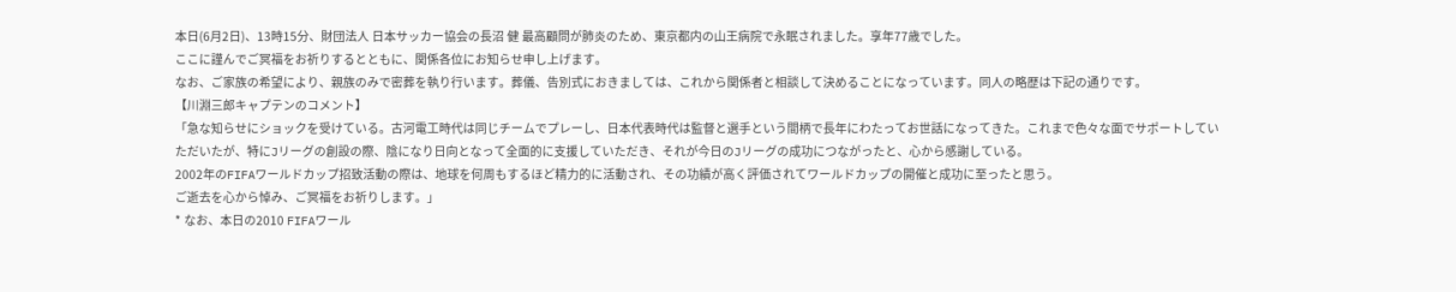本日(6月2日)、13時15分、財団法人 日本サッカー協会の長沼 健 最高顧問が肺炎のため、東京都内の山王病院で永眠されました。享年77歳でした。
ここに謹んでご冥福をお祈りするとともに、関係各位にお知らせ申し上げます。
なお、ご家族の希望により、親族のみで密葬を執り行います。葬儀、告別式におきましては、これから関係者と相談して決めることになっています。同人の略歴は下記の通りです。
【川淵三郎キャプテンのコメント】
「急な知らせにショックを受けている。古河電工時代は同じチームでプレーし、日本代表時代は監督と選手という間柄で長年にわたってお世話になってきた。これまで色々な面でサポートしていただいたが、特にJリーグの創設の際、陰になり日向となって全面的に支援していただき、それが今日のJリーグの成功につながったと、心から感謝している。
2002年のFIFAワールドカップ招致活動の際は、地球を何周もするほど精力的に活動され、その功績が高く評価されてワールドカップの開催と成功に至ったと思う。
ご逝去を心から悼み、ご冥福をお祈りします。」
* なお、本日の2010 FIFAワール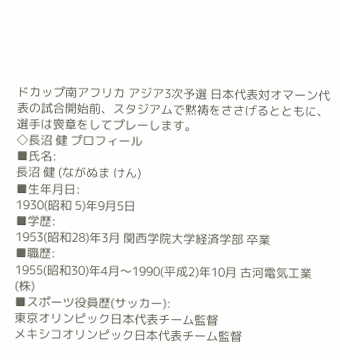ドカップ南アフリカ アジア3次予選 日本代表対オマーン代表の試合開始前、スタジアムで黙祷をささげるとともに、選手は喪章をしてプレーします。
◇長沼 健 プロフィール
■氏名:
長沼 健 (ながぬま けん)
■生年月日:
1930(昭和 5)年9月5日
■学歴:
1953(昭和28)年3月 関西学院大学経済学部 卒業
■職歴:
1955(昭和30)年4月〜1990(平成2)年10月 古河電気工業(株)
■スポーツ役員歴(サッカー):
東京オリンピック日本代表チーム監督
メキシコオリンピック日本代表チーム監督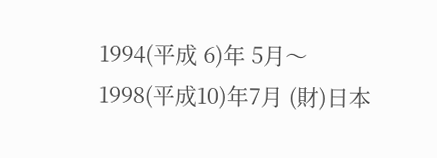1994(平成 6)年 5月〜1998(平成10)年7月 (財)日本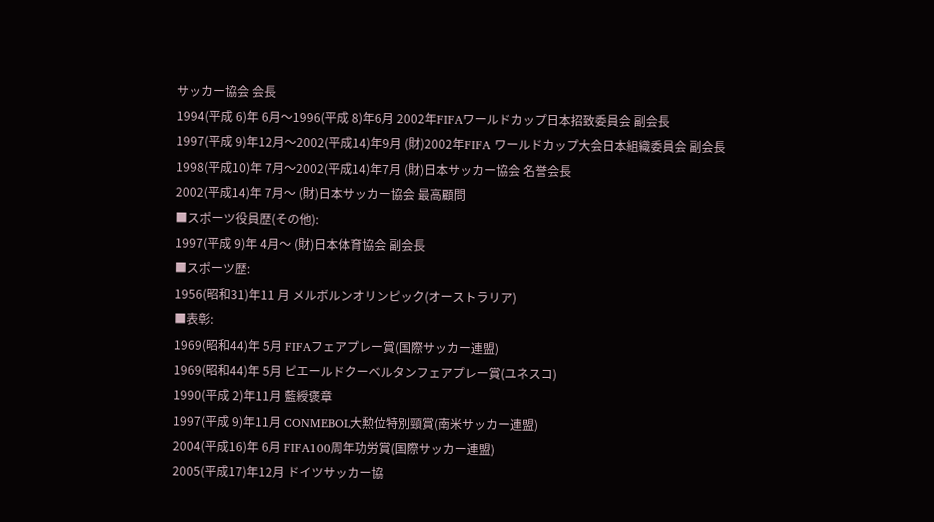サッカー協会 会長
1994(平成 6)年 6月〜1996(平成 8)年6月 2002年FIFAワールドカップ日本招致委員会 副会長
1997(平成 9)年12月〜2002(平成14)年9月 (財)2002年FIFA ワールドカップ大会日本組織委員会 副会長
1998(平成10)年 7月〜2002(平成14)年7月 (財)日本サッカー協会 名誉会長
2002(平成14)年 7月〜 (財)日本サッカー協会 最高顧問
■スポーツ役員歴(その他):
1997(平成 9)年 4月〜 (財)日本体育協会 副会長
■スポーツ歴:
1956(昭和31)年11 月 メルボルンオリンピック(オーストラリア)
■表彰:
1969(昭和44)年 5月 FIFAフェアプレー賞(国際サッカー連盟)
1969(昭和44)年 5月 ピエールドクーベルタンフェアプレー賞(ユネスコ)
1990(平成 2)年11月 藍綬褒章
1997(平成 9)年11月 CONMEBOL大勲位特別頸賞(南米サッカー連盟)
2004(平成16)年 6月 FIFA100周年功労賞(国際サッカー連盟)
2005(平成17)年12月 ドイツサッカー協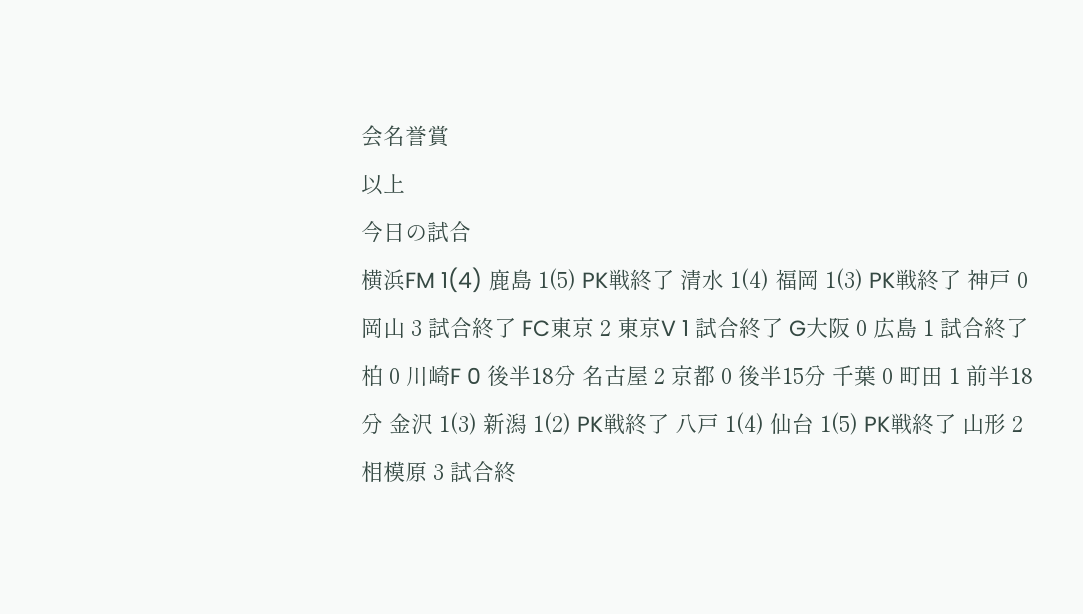会名誉賞
以上
今日の試合
横浜FM 1(4) 鹿島 1(5) PK戦終了 清水 1(4) 福岡 1(3) PK戦終了 神戸 0 岡山 3 試合終了 FC東京 2 東京V 1 試合終了 G大阪 0 広島 1 試合終了 柏 0 川崎F 0 後半18分 名古屋 2 京都 0 後半15分 千葉 0 町田 1 前半18分 金沢 1(3) 新潟 1(2) PK戦終了 八戸 1(4) 仙台 1(5) PK戦終了 山形 2 相模原 3 試合終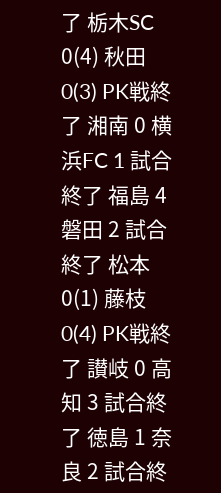了 栃木SC 0(4) 秋田 0(3) PK戦終了 湘南 0 横浜FC 1 試合終了 福島 4 磐田 2 試合終了 松本 0(1) 藤枝 0(4) PK戦終了 讃岐 0 高知 3 試合終了 徳島 1 奈良 2 試合終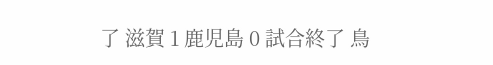了 滋賀 1 鹿児島 0 試合終了 鳥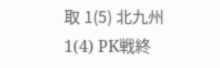取 1(5) 北九州 1(4) PK戦終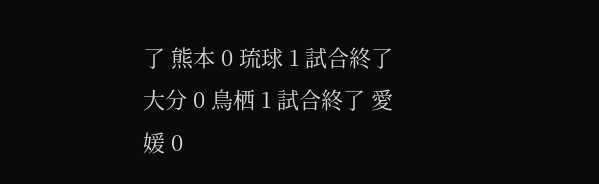了 熊本 0 琉球 1 試合終了 大分 0 鳥栖 1 試合終了 愛媛 0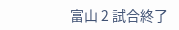富山 2 試合終了